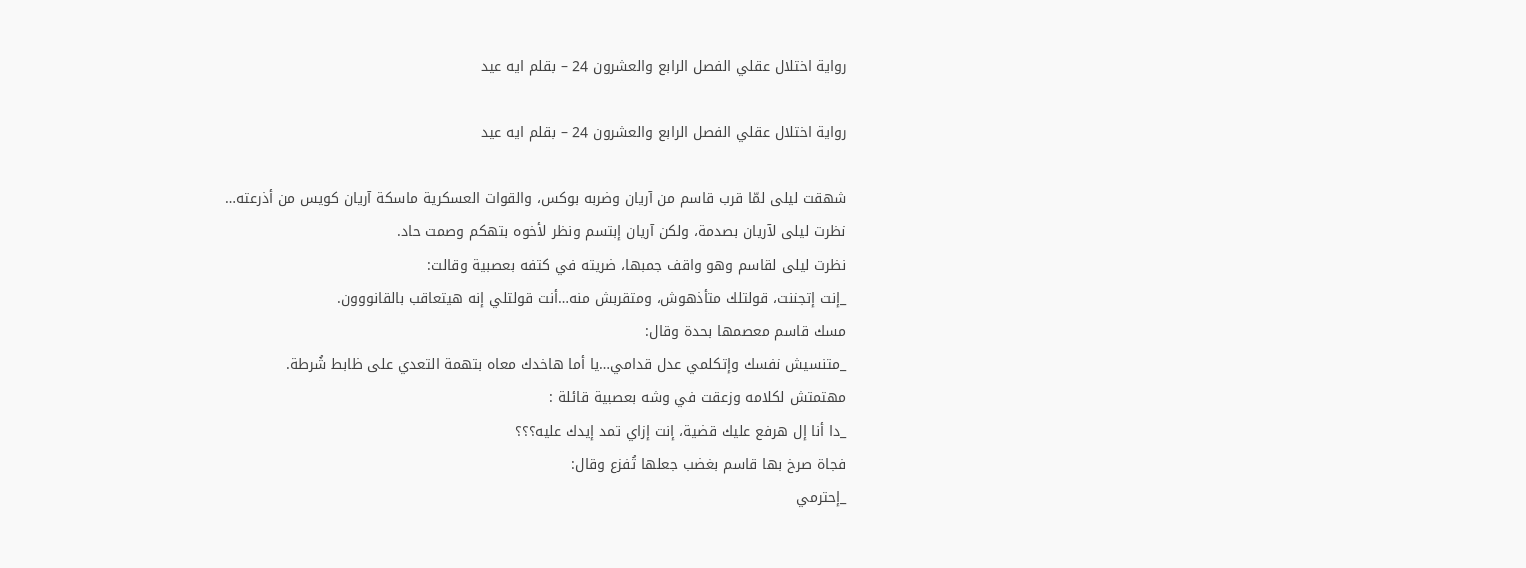رواية اختلال عقلي الفصل الرابع والعشرون 24 – بقلم ايه عيد

رواية اختلال عقلي الفصل الرابع والعشرون 24 – بقلم ايه عيد

شهقت ليلى لمّا قرب قاسم من آريان وضربه بوكس، والقوات العسكرية ماسكة آريان كويس من أذرعته…
نظرت ليلى لآريان بصدمة، ولكن آريان إبتسم ونظر لأخوه بتهكم وصمت حاد.
نظرت ليلى لقاسم وهو واقف جمبها، ضريته في كتفه بعصبية وقالت:
_إنت إتجننت، قولتلك متأذهوش، ومتقربش منه…أنت قولتلي إنه هيتعاقب بالقانووون.
مسك قاسم معصمها بحدة وقال:
_متنسيش نفسك وإتكلمي عدل قدامي…يا أما هاخدك معاه بتهمة التعدي على ظابط شُرطة.
مهتمتش لكلامه وزعقت في وشه بعصبية قائلة :
_دا أنا إل هرفع عليك قضية، إنت إزاي تمد إيدك عليه؟؟؟
فجاة صرخ بها قاسم بغضب جعلها تُفزع وقال:
_إحترمي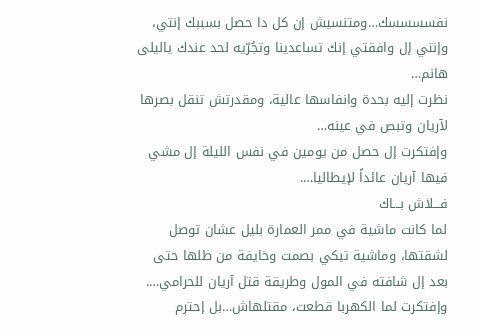نفسسسسك…ومتنسيش إن كل دا حصل بسببك إنتي، وإنتي إل وافقتي إنك تساعدينا وتجُرّيه لحد عندك ياليلى هانم…
نظرت إليه بحدة وانفاسها عالية، ومقدرتش تنقل بصرها لآريان وتبص في عينه…
وإفتكرت إل حصل من يومين في نفس الليلة إل مشي فيها آريان عائداً لإيطاليا….
فـــلاش بـــاك
لما كانت ماشية في ممر العمارة بليل عشان توصل لشقتها، وماشية تبكي بصمت وخايفة من ظلها حتى بعد إل شافته في المول وطريقة قتل آريان للحرامي….
وإفتكرت لما الكهربا قطعت، مقتلهاش…بل إحترم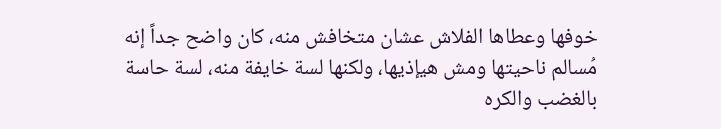خوفها وعطاها الفلاش عشان متخافش منه، كان واضح جداً إنه مُسالم ناحيتها ومش هيإذيها، ولكنها لسة خايفة منه، لسة حاسة بالغضب والكره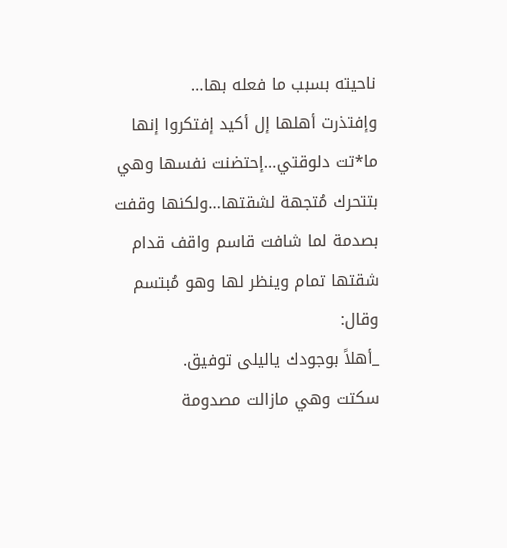ناحيته بسبب ما فعله بها…
وإفتذرت أهلها إل أكيد إفتكروا إنها ما*تت دلوقتي…إحتضنت نفسها وهي بتتحرك مُتجهة لشقتها…ولكنها وقفت بصدمة لما شافت قاسم واقف قدام شقتها تمام وينظر لها وهو مُبتسم وقال:
_أهلاً بوجودك ياليلى توفيق.
سكتت وهي مازالت مصدومة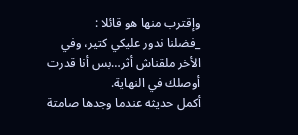وإقترب منها هو قائلا :
_فضلنا ندور عليكي كتير، وفي الأخر ملقناش أثر…بس أنا قدرت أوصلك في النهاية.
أكمل حديثه عندما وجدها صامتة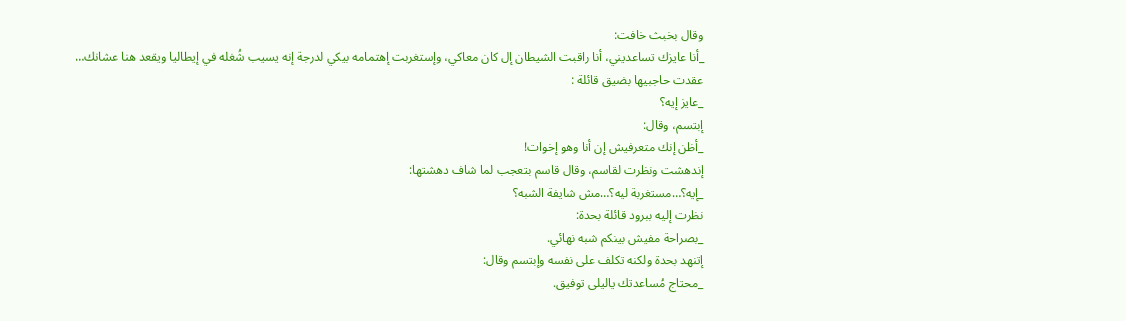وقال بخبث خافت:
_أنا عايزك تساعديني، أنا راقبت الشيطان إل كان معاكي، وإستغربت إهتمامه بيكي لدرجة إنه يسيب شُغله في إيطاليا ويقعد هنا عشانك…
عقدت حاجبيها بضيق قائلة :
_عايز إيه؟
إبتسم، وقال:
_أظن إنك متعرفيش إن أنا وهو إخوات!
إندهشت ونظرت لقاسم، وقال قاسم بتعجب لما شاف دهشتها:
_إيه؟…مستغربة ليه؟…مش شايفة الشبه؟
نظرت إليه ببرود قائلة بحدة:
_بصراحة مفيش بينكم شبه نهائي.
إتنهد بحدة ولكنه تكلف على نفسه وإبتسم وقال:
_محتاج مُساعدتك ياليلى توفيق.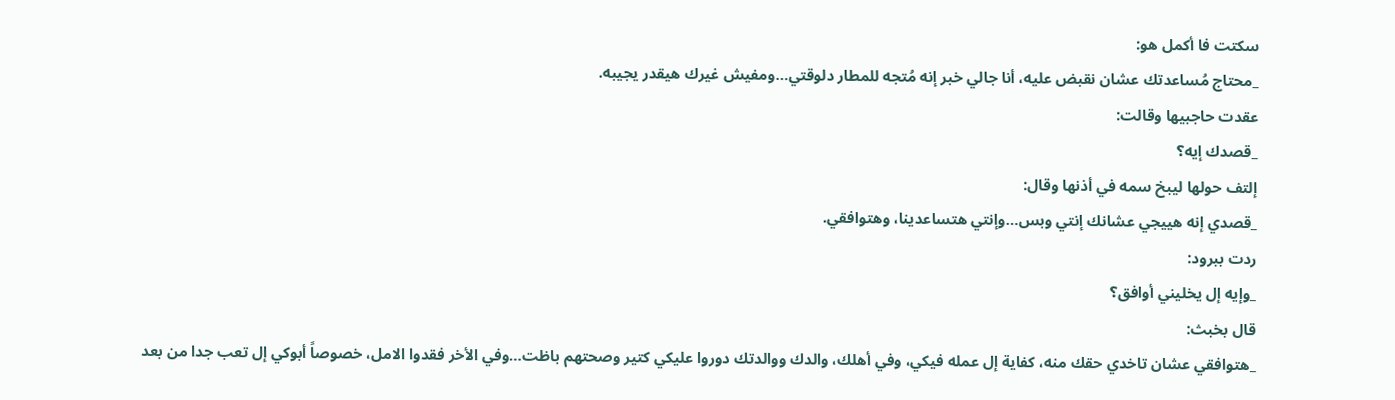سكتت فا أكمل هو:
_محتاج مُساعدتك عشان نقبض عليه، أنا جالي خبر إنه مُتجه للمطار دلوقتي…ومفيش غيرك هيقدر يجيبه.
عقدت حاجبيها وقالت:
_قصدك إيه؟
إلتف حولها ليبخ سمه في أذنها وقال:
_قصدي إنه هييجي عشانك إنتي وبس…وإنتي هتساعدينا، وهتوافقي.
ردت ببرود:
_وإيه إل يخليني أوافق؟
قال بخبث:
_هتوافقي عشان تاخدي حقك منه، كفاية إل عمله فيكي، وفي أهلك، والدك ووالدتك دوروا عليكي كتير وصحتهم باظت…وفي الأخر فقدوا الامل، خصوصاً أبوكي إل تعب جدا من بعد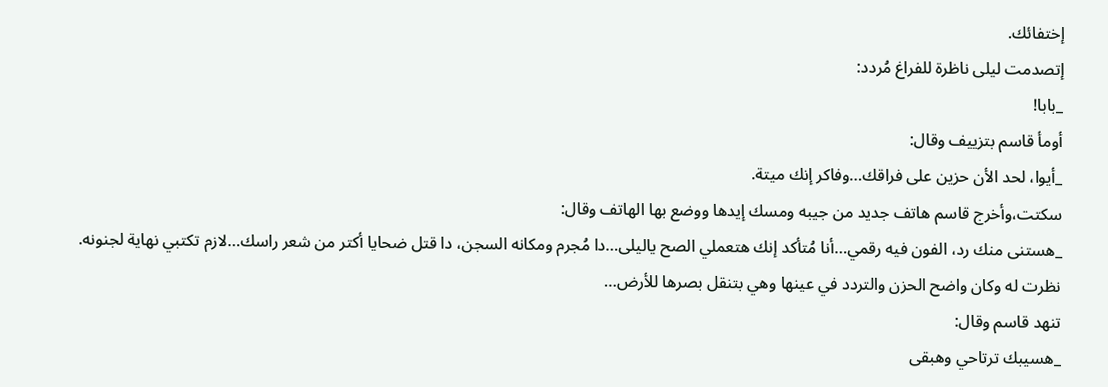إختفائك.
إتصدمت ليلى ناظرة للفراغ مُردد:
_بابا!
أومأ قاسم بتزييف وقال:
_أيوا، لحد الأن حزين على فراقك…وفاكر إنك ميتة.
سكتت،وأخرج قاسم هاتف جديد من جيبه ومسك إيدها ووضع بها الهاتف وقال:
_هستنى منك رد، الفون فيه رقمي…أنا مُتأكد إنك هتعملي الصح ياليلى…دا مُجرم ومكانه السجن، دا قتل ضحايا أكتر من شعر راسك…لازم تكتبي نهاية لجنونه.
نظرت له وكان واضح الحزن والتردد في عينها وهي بتنقل بصرها للأرض…
تنهد قاسم وقال:
_هسيبك ترتاحي وهبقى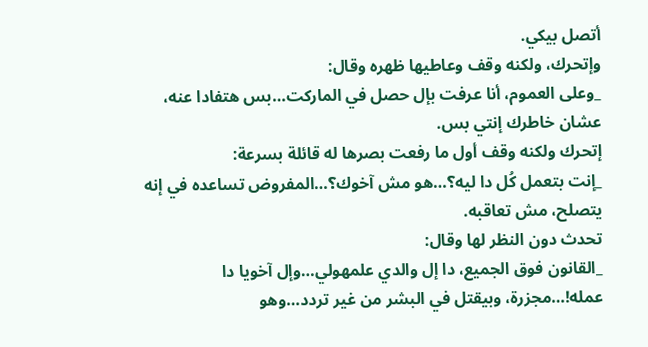أتصل بيكي.
وإتحرك، ولكنه وقف وعاطيها ظهره وقال:
_وعلى العموم، أنا عرفت بإل حصل في الماركت…بس هتفادا عنه، عشان خاطرك إنتي بس.
إتحرك ولكنه وقف أول ما رفعت بصرها له قائلة بسرعة:
_إنت بتعمل كُل دا ليه؟…هو مش آخوك؟…المفروض تساعده في إنه يتصلح، مش تعاقبه.
تحدث دون النظر لها وقال:
_القانون فوق الجميع، دا إل والدي علمهولي…وإل آخويا دا عمله!…مجزرة، وبيقتل في البشر من غير تردد…وهو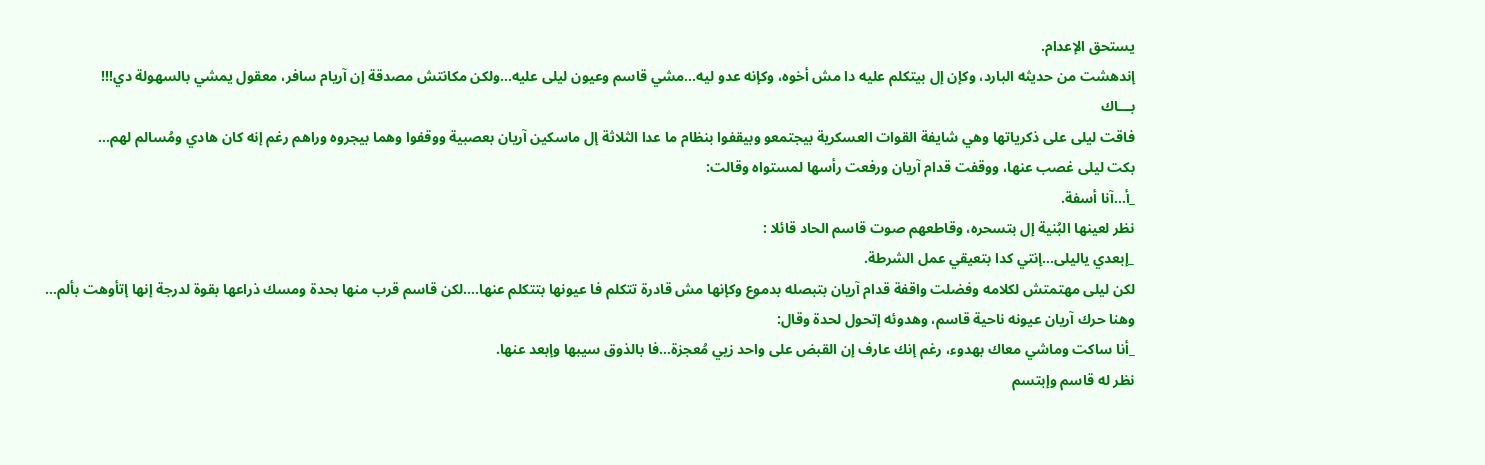يستحق الإعدام.
إندهشت من حديثه البارد، وكإن إل بيتكلم عليه دا مش أخوه، وكإنه عدو ليه…مشي قاسم وعيون ليلى عليه…ولكن مكانتش مصدقة إن آريام سافر، معقول يمشي بالسهولة دي!!!
بـــاك
فاقت ليلى على ذكرياتها وهي شايفة القوات العسكرية بيجتمعو وبيقفوا بنظام ما عدا الثلاثة إل ماسكين آريان بعصبية ووقفوا وهما بيجروه وراهم رغم إنه كان هادي ومُسالم لهم…
بكت ليلى غصب عنها، ووقفت قدام آريان ورفعت رأسها لمستواه وقالت:
_أ…آنا أسفة.
نظر لعينها البُنية إل بتسحره، وقاطعهم صوت قاسم الحاد قائلا :
_إبعدي ياليلى…إنتي كدا بتعيقي عمل الشرطة.
لكن ليلى مهتمتش لكلامه وفضلت واقفة قدام آريان بتبصله بدموع وكإنها مش قادرة تتكلم فا عيونها بتتكلم عنها….لكن قاسم قرب منها بحدة ومسك ذراعها بقوة لدرجة إنها إتأوهت بألم…
وهنا حرك آريان عيونه ناحية قاسم، وهدوئه إتحول لحدة وقال:
_أنا ساكت وماشي معاك بهدوء، رغم إنك عارف إن القبض على واحد زيي مُعجزة…فا بالذوق سيبها وإبعد عنها.
نظر له قاسم وإبتسم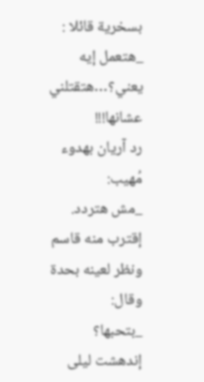بسخرية قائلا :
_هتعمل إيه يعني؟…هتقتلني عشانها!!!
رد آريان بهدوء مُهيب:
_مش هتردد.
إقترب منه قاسم ونظر لعينه بحدة وقال:
_بتحبها؟
إندهشت ليلى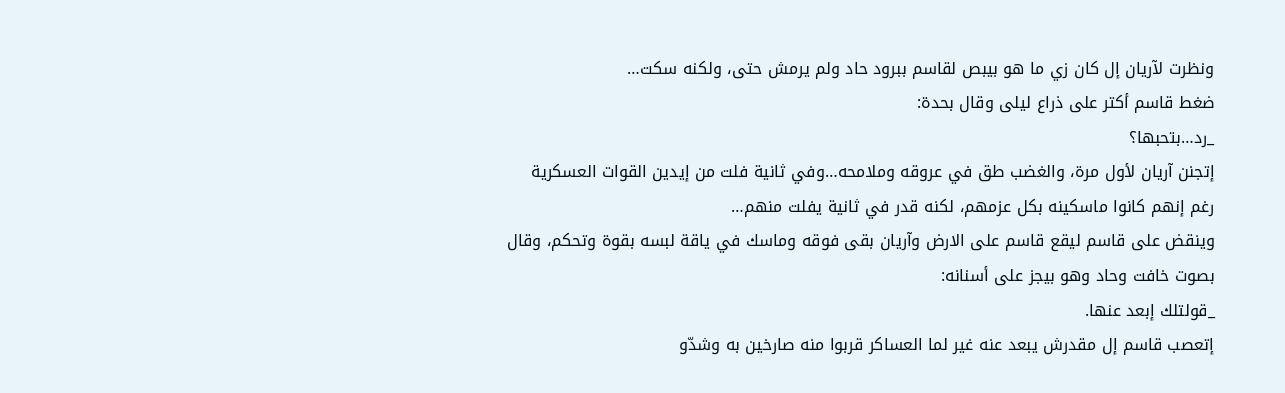ونظرت لآريان إل كان زي ما هو بيبص لقاسم ببرود حاد ولم يرمش حتى، ولكنه سكت…
ضغط قاسم أكتر على ذراع ليلى وقال بحدة:
_رد…بتحبها؟
إتجنن آريان لأول مرة، والغضب طق في عروقه وملامحه…وفي ثانية فلت من إيدين القوات العسكرية رغم إنهم كانوا ماسكينه بكل عزمهم، لكنه قدر في ثانية يفلت منهم…
وينقض على قاسم ليقع قاسم على الارض وآريان بقى فوقه وماسك في ياقة لبسه بقوة وتحكم، وقال بصوت خافت وحاد وهو بيجز على أسنانه:
_قولتلك إبعد عنها.
إتعصب قاسم إل مقدرش يبعد عنه غير لما العساكر قربوا منه صارخين به وشدّو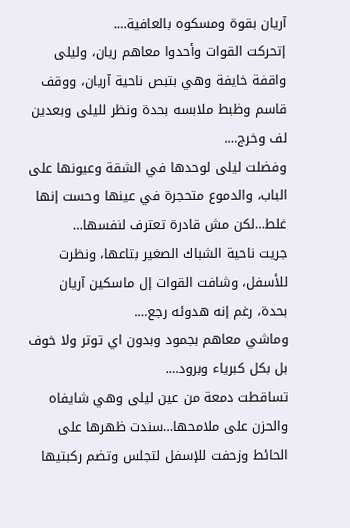آريان بقوة ومسكوه بالعافية….
إتحركت القوات وأحدوا معاهم ريان، وليلى واقفة خايفة وهي بتبص ناحية آريان، ووقف قاسم وظبط ملابسه بحدة ونظر لليلى وبعدين لف وخرج….
وفضلت ليلى لوحدها في الشقة وعيونها على الباب، والدموع متحجرة في عينها وحست إنها غلط…لكن مش قادرة تعترف لنفسها…
جريت ناحية الشباك الصغير بتاعها، ونظرت للأسفل، وشافت القوات إل ماسكين آريان بحدة، رغم إنه هدوئه رجع….
وماشي معاهم بجمود وبدون اي توتر ولا خوف بل بكل كبرياء وبرود….
تساقطت دمعة من عين ليلى وهي شايفاه والحزن على ملامحها…سندت ظهرها على الحائط وزحفت للإسفل لتجلس وتضم ركبتيها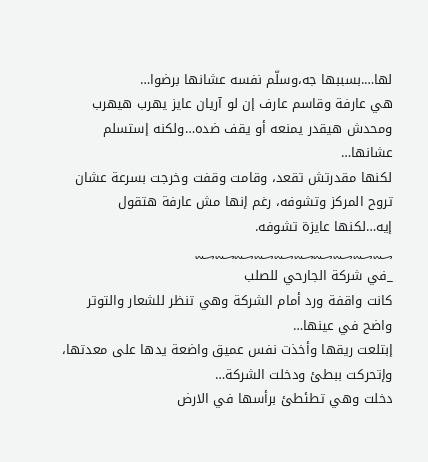لها….بسببها جه،وسلّم نفسه عشانها برضوا…
هي عارفة وقاسم عارف إن لو آريان عايز يهرب هيهرب ومحدش هيقدر يمنعه أو يقف ضده…ولكنه إستسلم عشانها…
لكنها مقدرتش تقعد، وقامت وقفت وخرجت بسرعة عشان تروح المركز وتشوفه، رغم إنها مش عارفة هتقول إيه…لكنها عايزة تشوفه.
؁؁؁؁؁؁؁؁؁؁
_في شركة الجارحي للصلب
كانت واقفة ورد أمام الشركة وهي تنظر للشعار والتوتر واضح في عينها…
إبتلعت ريقها وأخذت نفس عميق واضعة يدها على معدتها، وإتحركت ببطئ ودخلت الشركة…
دخلت وهي تطئطئ برأسها في الارض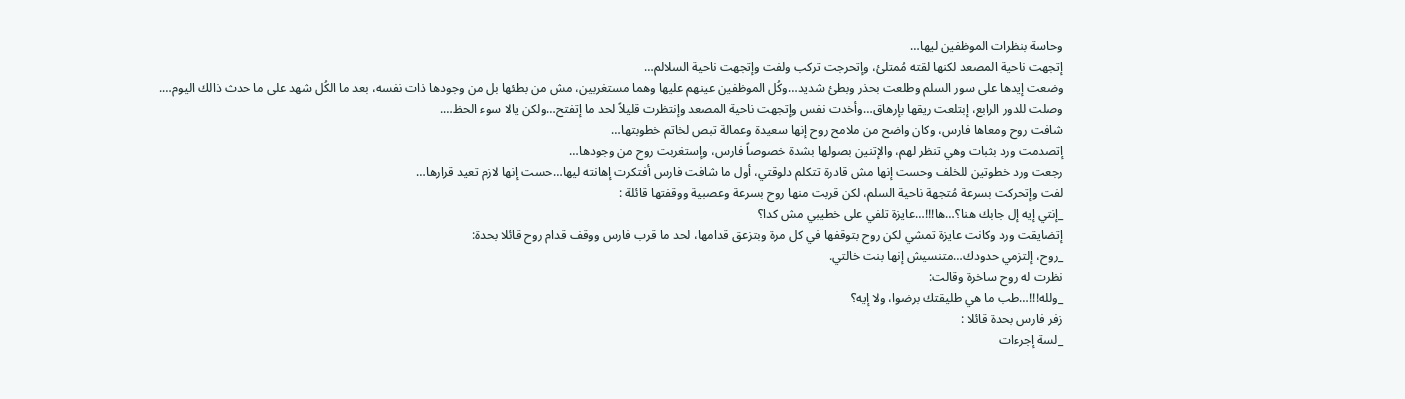وحاسة بنظرات الموظفين ليها…
إتجهت ناحية المصعد لكنها لقته مُمتلئ، وإتحرجت تركب ولفت وإتجهت ناحية السلالم…
وضعت إيدها على سور السلم وطلعت بحذر وبطئ شديد…وكُل الموظفين عينهم عليها وهما مستغربين، مش من بطئها بل من وجودها ذات نفسه، بعد ما الكُل شهد على ما حدث ذالك اليوم….
وصلت للدور الرابع، إبتلعت ريقها بإرهاق…وأخدت نفس وإتجهت ناحية المصعد وإنتظرت قليلاً لحد ما إتفتح…ولكن يالا سوء الحظ….
شافت روح ومعاها فارس، وكان واضح من ملامح روح إنها سعيدة وعمالة تبص لخاتم خطوبتها…
إتصدمت ورد بثبات وهي تنظر لهم، والإتنين بصولها بشدة خصوصاً فارس، وإستغربت روح من وجودها…
رجعت ورد خطوتين للخلف وحست إنها مش قادرة تتكلم دلوقتي، أول ما شافت فارس أفتكرت إهانته ليها…حست إنها لازم تعيد قرارها…
لفت وإتحركت بسرعة مُتجهة ناحية السلم، لكن قربت منها روح بسرعة وعصبية ووقفتها قائلة :
_إنتي إيه إل جابك هنا؟…ها!!!…عايزة تلفي على خطيبي مش كدا؟
إتضايقت ورد وكانت عايزة تمشي لكن روح بتوقفها في كل مرة وبتزعق قدامها، لحد ما قرب فارس ووقف قدام روح قائلا بحدة:
_روح، إلتزمي حدودك…متنسيش إنها بنت خالتي.
نظرت له روح ساخرة وقالت:
_ولله!!!…طب ما هي طليقتك برضوا، ولا إيه؟
زفر فارس بحدة قائلا :
_لسة إجرءات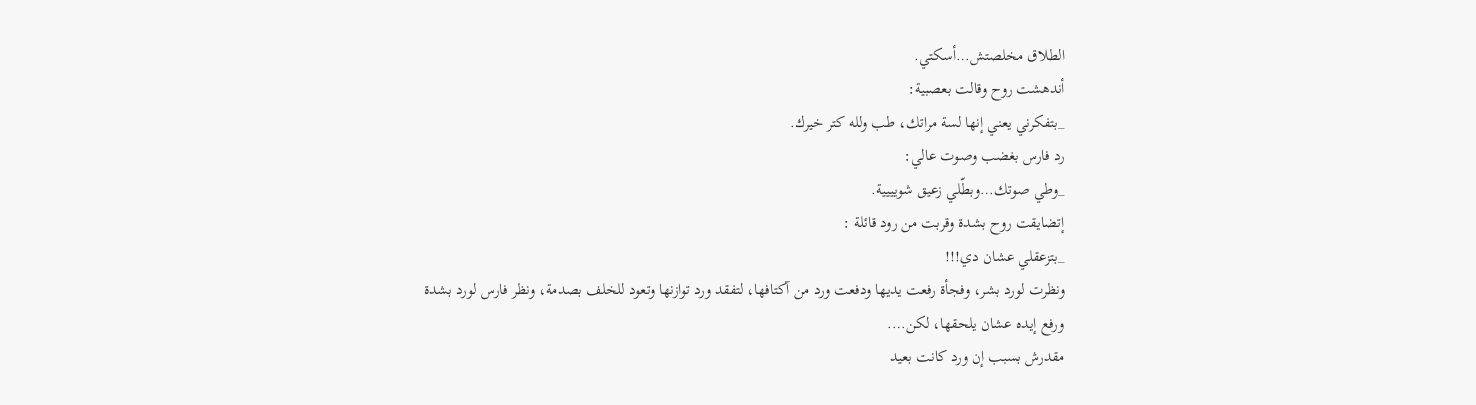الطلاق مخلصتش…أسكتي.
أندهشت روح وقالت بعصبية:
_بتفكرني يعني إنها لسة مراتك، طب ولله كتر خيرك.
رد فارس بغضب وصوت عالي:
_وطي صوتك…وبطّلي زعيق شويييية.
إتضايقت روح بشدة وقربت من رود قائلة :
_بتزعقلي عشان دي!!!
ونظرت لورد بشر، وفجأة رفعت يديها ودفعت ورد من آكتافها، لتفقد ورد توازنها وتعود للخلف بصدمة، ونظر فارس لورد بشدة ورفع إيده عشان يلحقها، لكن….
مقدرش بسبب إن ورد كانت بعيد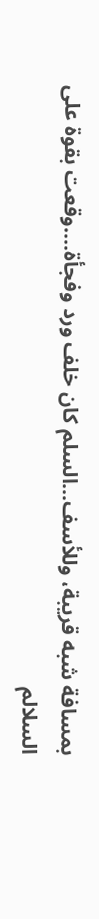بمسافة شبه قريبة، وللأسف…السلم كان خلف ورد وفجأة….وقعت بقوة على السلالم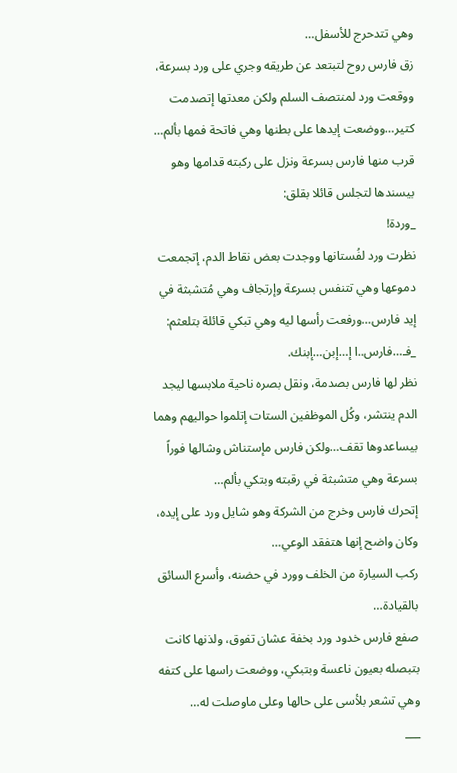وهي تتدحرج للأسفل…
زق فارس روح لتبتعد عن طريقه وجري على ورد بسرعة، ووقعت ورد لمنتصف السلم ولكن معدتها إتصدمت كتير…ووضعت إيدها على بطنها وهي فاتحة فمها بألم…
قرب منها فارس بسرعة ونزل على ركبته قدامها وهو بيسندها لتجلس قائلا بقلق:
_وردة!
نظرت ورد لفُستانها ووجدت بعض نقاط الدم، إتجمعت دموعها وهي تتنفس بسرعة وإرتجاف وهي مُتشبثة في إيد فارس…ورفعت رأسها ليه وهي تبكي قائلة بتلعثم:
_فـ…فارس..ا إ…إبن…إبنك.
نظر لها فارس بصدمة، ونقل بصره ناحية ملابسها ليجد الدم ينتشر، وكُل الموظفين الستات إتلموا حواليهم وهما بيساعدوها تقف…ولكن فارس مإستناش وشالها فوراً بسرعة وهي متشبثة في رقبته وبتكي بألم…
إتحرك فارس وخرج من الشركة وهو شايل ورد على إيده، وكان واضح إنها هتفقد الوعي…
ركب السيارة من الخلف وورد في حضنه، وأسرع السائق بالقيادة…
صفع فارس خدود ورد بخفة عشان تفوق، ولذنها كانت بتبصله بعيون ناعسة وبتبكي، ووضعت راسها على كتفه وهي تشعر بلأسى على حالها وعلى ماوصلت له…
___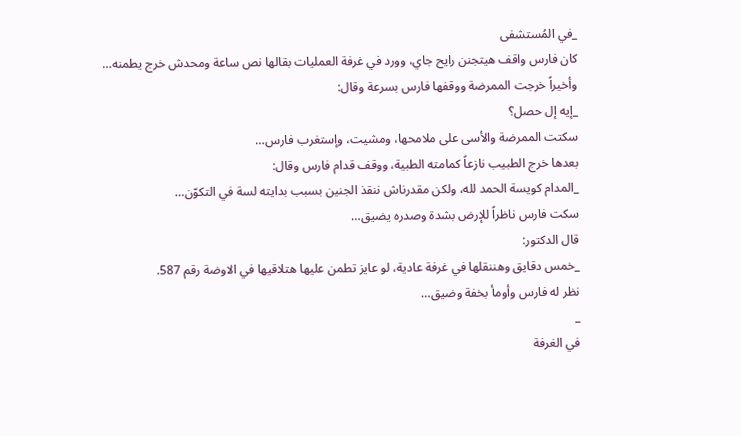_في المُستشفى
كان فارس واقف هيتجنن رايح جاي، وورد في غرفة العمليات بقالها نص ساعة ومحدش خرج يطمنه…
وأخيراً خرجت الممرضة ووقفها فارس بسرعة وقال:
_إيه إل حصل؟
سكتت الممرضة والأسى على ملامحها، ومشيت، وإستغرب فارس…
بعدها خرج الطبيب نازعاً كمامته الطبية، ووقف قدام فارس وقال:
_المدام كويسة الحمد لله، ولكن مقدرناش ننقذ الجنين بسبب بدايته لسة في التكوّن…
سكت فارس ناظراً للإرض بشدة وصدره يضيق…
قال الدكتور:
_خمس دقايق وهننقلها في غرفة عادية، لو عايز تطمن عليها هتلاقيها في الاوضة رقم 587.
نظر له فارس وأومأ بخفة وضيق…
_
في الغرفة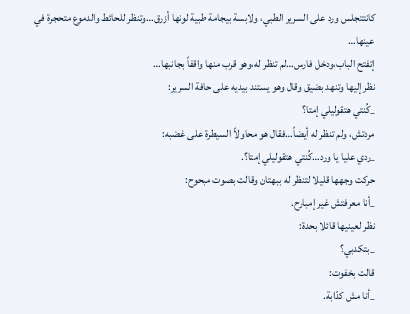كانتتجلس ورد على السرير الطبي، ولابسة بيجامة طبية لونها أزرق…وتنظر للحائط والدموع متحجرة في عينها…
إتفتح الباب،ودخل فارس…لم تنظر له،وهو قرب منها واقفاً بجانبها…
نظر إليها وتنهد بضيق وقال وهو يستند بيديه على حافة السرير:
_كُنتي هتقوليلي إمتا؟
مردتش، ولم تنظر له أيضاً…فقال هو محاولاً السيطرة على غضبه:
_ردي عليا يا ورد…كُنتي هتقوليلي إمتا؟.
حركت وجهها قليلا لتنظر له ببهتان وقالت بصوت مبحوح:
_أنا معرفتش غير إمبارح.
نظر لعينيها قائلا بحدة:
_بتكدبي؟
قالت بخفوت:
_أنا مش كدّابة.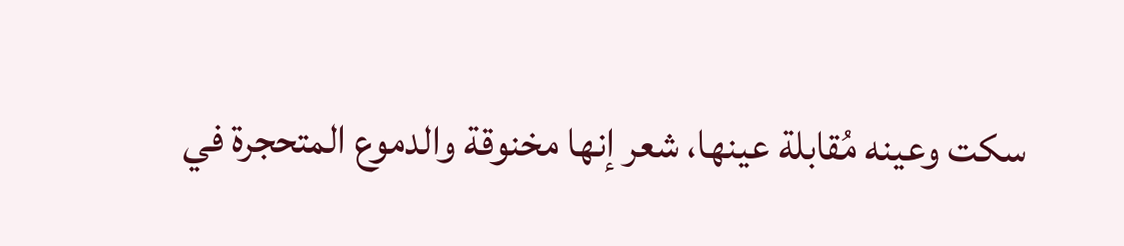سكت وعينه مُقابلة عينها، شعر إنها مخنوقة والدموع المتحجرة في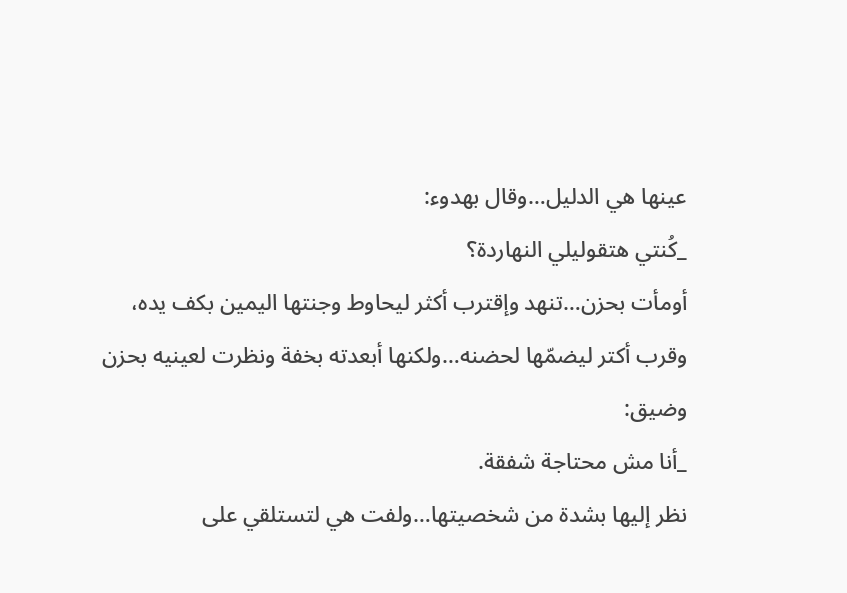عينها هي الدليل…وقال بهدوء:
_كُنتي هتقوليلي النهاردة؟
أومأت بحزن…تنهد وإقترب أكثر ليحاوط وجنتها اليمين بكف يده، وقرب أكتر ليضمّها لحضنه…ولكنها أبعدته بخفة ونظرت لعينيه بحزن وضيق:
_أنا مش محتاجة شفقة.
نظر إليها بشدة من شخصيتها…ولفت هي لتستلقي على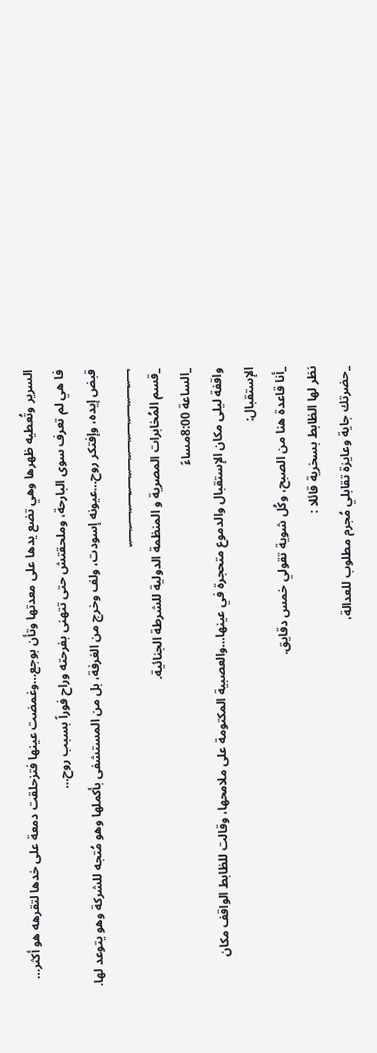السرير وتُعطيه ظهرها وهي تضع يدها على معدتها وتأن بوجع…وغمضت عينها فتزحلقت دمعة على خدها لتقرهه هو أكثر…
فا هي لم تعرف سوى البارحة، وملحقتش حتى تتهنى بفرحته وراح فوراً بسبب روح…
قبض إيده، وإفتكر روح…عيونه إسودت، ولف وخرج من الغرفة، بل من المستشفى بأكملها وهو مُتجه للشركة وهو يتوعد لها.
؁؁؁؁؁؁؁؁؁؁
_قسم المُخابرات المصرية و المنظمة الدولية للشرطة الجنائية.
_الساعة 8:00مساءً
واقفة ليلى مكان الإستقبال والدموع متحجرة في عينها…والعصبية المكتومة على ملامحها، وقالت للظابط الواقف مكان الإستقبال:
_أنا قاعدة هنا من الصبح، وكُل شوية تقولي خمس دقايق.
نظر لها الظابط بسخرية قائلا :
_حضرتك جاية وعايزة تقابلي مُجرم مطلوب للعدالة،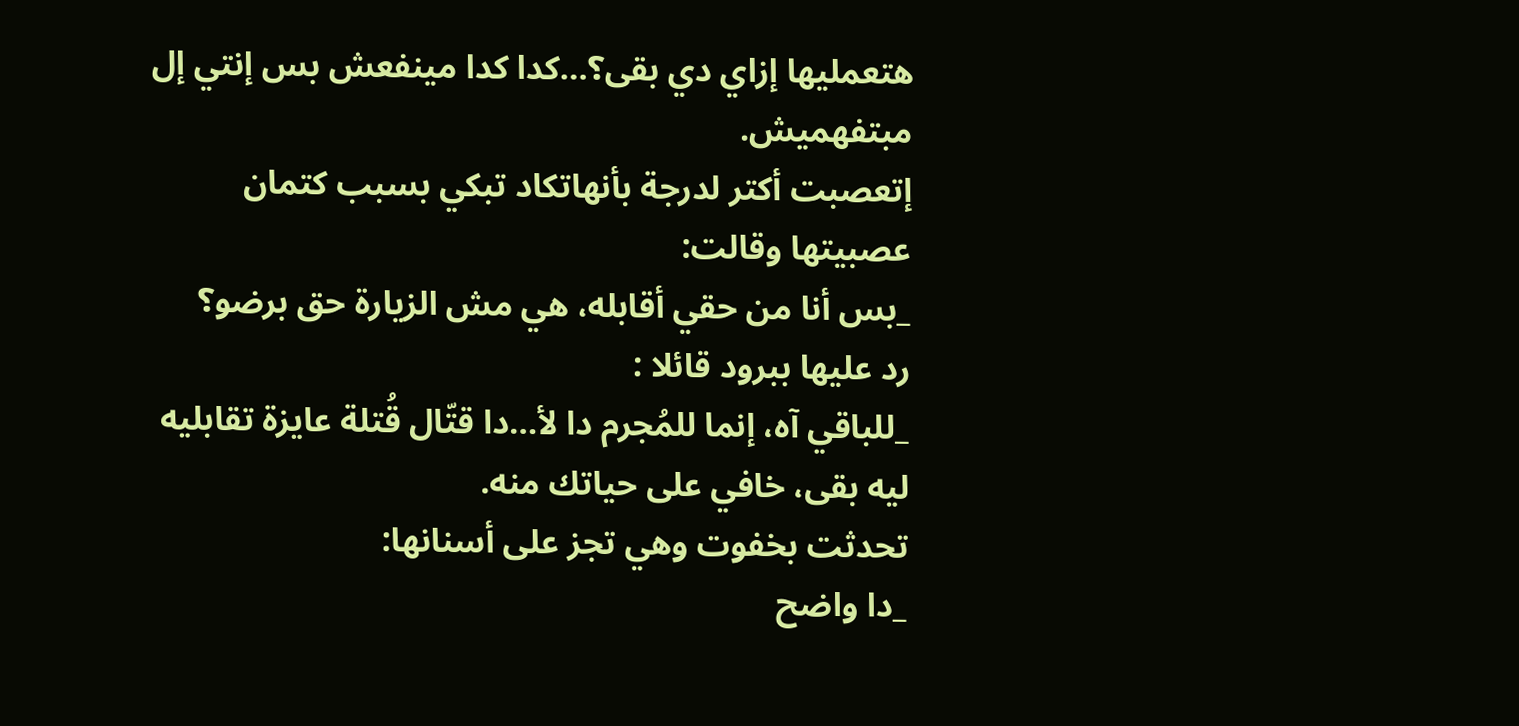هتعمليها إزاي دي بقى؟…كدا كدا مينفعش بس إنتي إل مبتفهميش.
إتعصبت أكتر لدرجة بأنهاتكاد تبكي بسبب كتمان عصبيتها وقالت:
_بس أنا من حقي أقابله، هي مش الزيارة حق برضو؟
رد عليها ببرود قائلا :
_للباقي آه، إنما للمُجرم دا لأ…دا قتّال قُتلة عايزة تقابليه ليه بقى، خافي على حياتك منه.
تحدثت بخفوت وهي تجز على أسنانها:
_دا واضح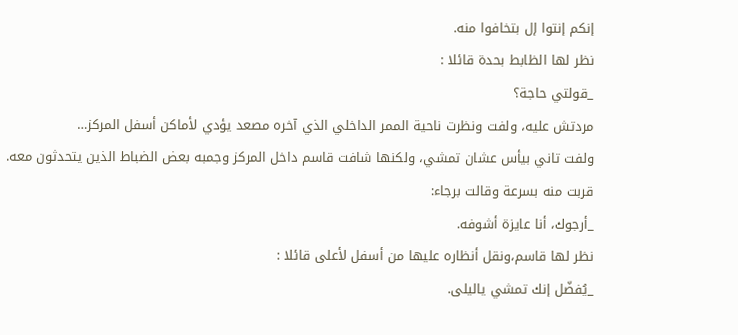إنكم إنتوا إل بتخافوا منه.
نظر لها الظابط بحدة قائلا :
_قولتي حاجة؟
مردتش عليه، ولفت ونظرت ناحية الممر الداخلي الذي آخره مصعد يؤدي لأماكن أسفل المركز…
ولفت تاني بيأس عشان تمشي، ولكنها شافت قاسم داخل المركز وجمبه بعض الضباط الذين يتحدثون معه.
قربت منه بسرعة وقالت برجاء:
_أرجوك، أنا عايزة أشوفه.
نظر لها قاسم،ونقل أنظاره عليها من أسفل لأعلى قائلا :
_يُفضّل إنك تمشي ياليلى.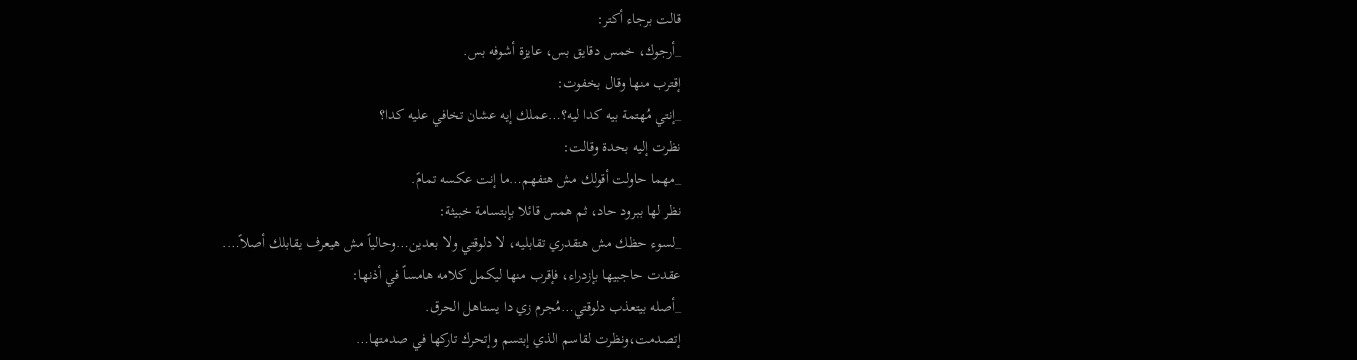قالت برجاء أكتر:
_أرجوك، خمس دقايق بس، عايزة أشوفه بس.
إقترب منها وقال بخفوت:
_إنتي مُهتمة بيه كدا ليه؟…عملك إيه عشان تخافي عليه كدا؟
نظرت إليه بحدة وقالت:
_مهما حاولت أقولك مش هتفهم…ما إنت عكسه تمامً.
نظر لها ببرود حاد، ثم همس قائلا بإبتسامة خبيثة:
_لسوء حظك مش هتقدري تقابليه، لا دلوقتي ولا بعدين…وحالياً مش هيعرف يقابلك أصلاً….
عقدت حاجبيها بإزدراء، فإقرب منها ليكمل كلامه هامساً في أذنها:
_أصله بيتعذب دلوقتي…مُجرم زي دا يستاهل الحرق.
إتصدمت،ونظرت لقاسم الذي إبتسم وإتحرك تاركها في صدمتها…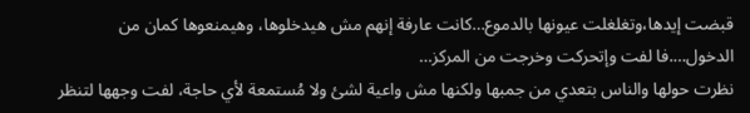قبضت إيدها،وتغلغلت عيونها بالدموع…كانت عارفة إنهم مش هيدخلوها، وهيمنعوها كمان من الدخول….فا لفت وإتحركت وخرجت من المركز…
نظرت حولها والناس بتعدي من جمبها ولكنها مش واعية لشئ ولا مُستمعة لأي حاجة، لفت وجهها لتنظر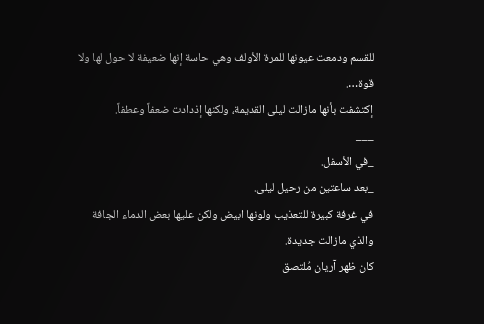للقسم ودمعت عيونها للمرة الأولف وهي حاسة إنها ضعيفة لا حول لها ولا قوة….
إكتشفت بأنها مازالت ليلى القديمة، ولكنها إذدادت ضعفاً وعطفاً.
___
_في الأسفل.
_بعد ساعتين من رحيل ليلى.
في غرفة كبيرة للتعذيب ولونها ابيض ولكن عليها بعض الدماء الجافة والذي مازالت جديدة.
كان ظهر آريان مُلتصق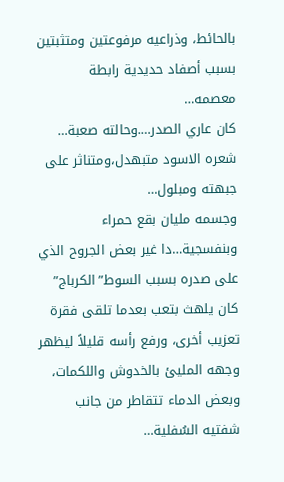بالحائط، وذراعيه مرفوعتين ومتثبتين بسبب أصفاد حديدية رابطة معصمه…
كان عاري الصدر….وحالته صعبة…
شعره الاسود متبهدل،ومتناثر على جبهته ومبلول…
وجسمه مليان بقع حمراء وبنفسجية…دا غير بعض الجروح الذي على صدره بسبب السوط”الكرباج”
كان يلهث بتعب بعدما تلقى فقرة تعزيب أخرى، ورفع رأسه قليلاً ليظهر وجهه المليئ بالخدوش واللكمات، وبعض الدماء تتقاطر من جانب شفتيه السُفلية…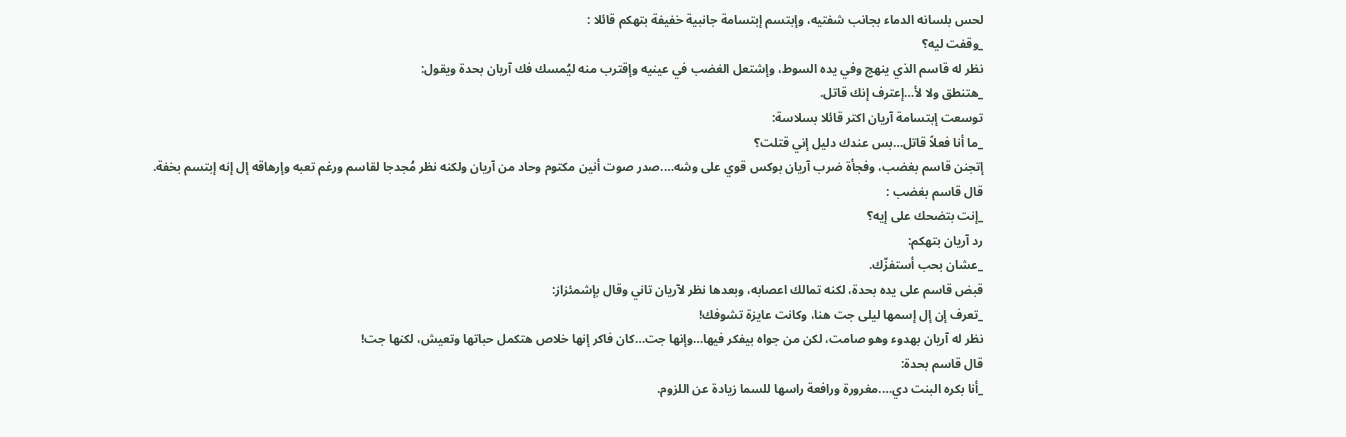لحس بلسانه الدماء بجانب شفتيه، وإبتسم إبتسامة جانبية خفيفة بتهكم قائلا :
_وقفت ليه؟
نظر له قاسم الذي ينهج وفي يده السوط، وإشتعل الغضب في عينيه وإقترب منه ليُمسك فك آريان بحدة ويقول:
_هتنطق ولا لأ…إعترف إنك قاتل.
توسعت إبتسامة آريان اكتر قائلا بسلاسة:
_ما أنا فعلاً قاتل…بس عندك دليل إني قتلت؟
إتجنن قاسم بغضب، وفجأة ضرب آريان بوكس قوي على وشه….صدر صوت أنين مكتوم وحاد من آريان ولكنه نظر مُجدجا لقاسم ورغم تعبه وإرهاقه إل إنه إبتسم بخفة.
قال قاسم بغضب :
_إنت بتضحك على إيه؟
رد آريان بتهكم:
_عشان بحب أستفزّك.
قبض قاسم على يده بحدة، لكنه تمالك اعصابه، وبعدها نظر لآريان تاني وقال بإشمئزاز:
_تعرف إن إل إسمها ليلى جت هنا، وكانت عايزة تشوفك!
نظر له آريان بهدوء وهو صامت، لكن من جواه بيفكر فيها…وإنها جت…كان فاكر إنها خلاص هتكمل حباتها وتعيش، لكنها جت!
قال قاسم بحدة:
_أنا بكره البنت دي….مغرورة ورافعة راسها للسما زيادة عن اللزوم.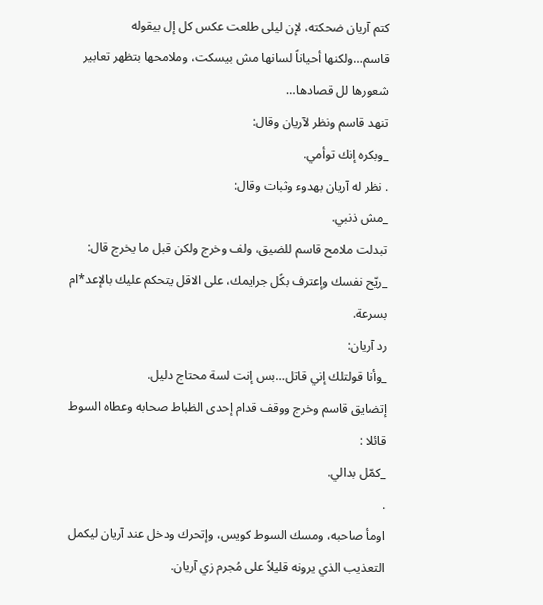كتم آريان ضحكته، لإن ليلى طلعت عكس كل إل بيقوله قاسم…ولكنها أحياناً لسانها مش بيسكت، وملامحها بتظهر تعابير شعورها لل قصادها…
تنهد قاسم ونظر لآريان وقال:
_وبكره إنك توأمي.
. نظر له آريان بهدوء وثبات وقال:
_مش ذنبي.
تبدلت ملامح قاسم للضيق، ولف وخرج ولكن قبل ما يخرج قال:
_ريّح نفسك وإعترف بكًل جرايمك، على الاقل يتحكم عليك بالإعد*ام بسرعة.
رد آريان:
_وأنا قولتلك إني قاتل…بس إنت لسة محتاج دليل.
إتضايق قاسم وخرج ووقف قدام إحدى الظباط صحابه وعطاه السوط قائلا :
_كمّل بدالي.
.
اومأ صاحبه، ومسك السوط كويس، وإتحرك ودخل عند آريان ليكمل التعذيب الذي يرونه قليلاً على مُجرم زي آريان.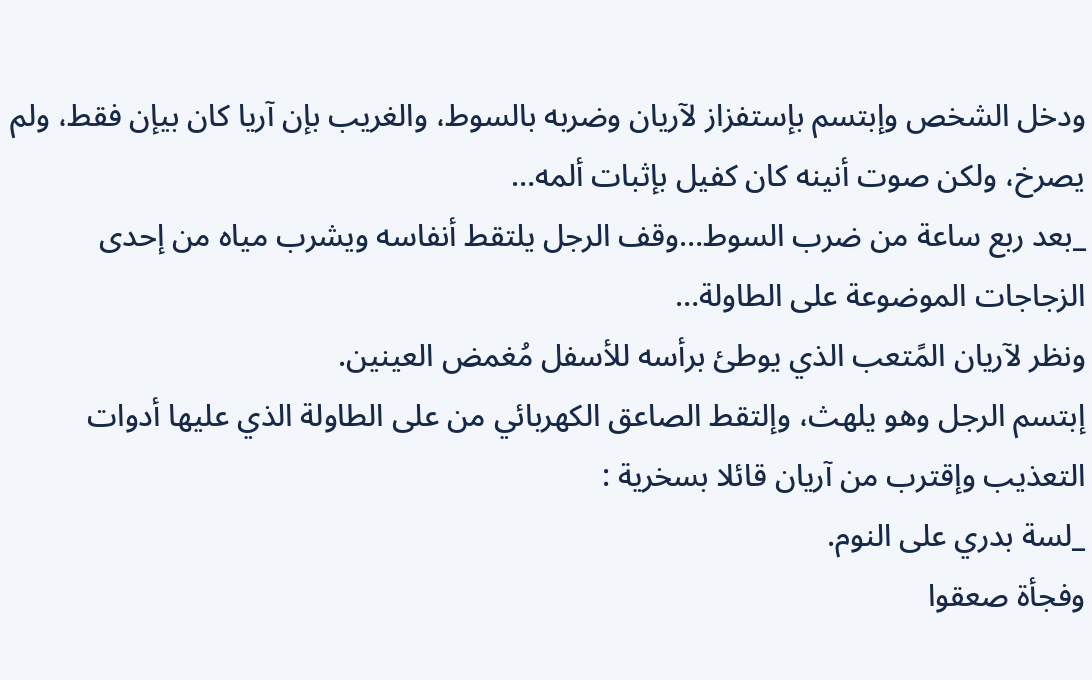ودخل الشخص وإبتسم بإستفزاز لآريان وضربه بالسوط، والغريب بإن آريا كان بيإن فقط، ولم يصرخ، ولكن صوت أنينه كان كفيل بإثبات ألمه…
_بعد ربع ساعة من ضرب السوط…وقف الرجل يلتقط أنفاسه ويشرب مياه من إحدى الزجاجات الموضوعة على الطاولة…
ونظر لآريان المًتعب الذي يوطئ برأسه للأسفل مُغمض العينين.
إبتسم الرجل وهو يلهث، وإلتقط الصاعق الكهربائي من على الطاولة الذي عليها أدوات التعذيب وإقترب من آريان قائلا بسخرية :
_لسة بدري على النوم.
وفجأة صعقوا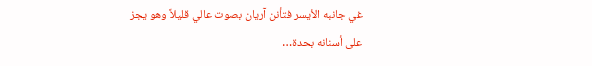غي جانبه الأيسر فتأنن آريان بصوت عالي قليلاً وهو يجز على أسنانه بحدة…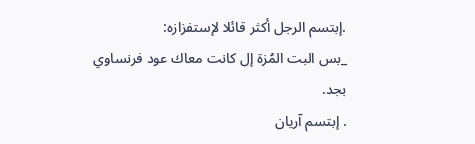.إبتسم الرجل أكثر قائلا لإستفزازه:
_بس البت المُزة إل كانت معاك عود فرنساوي بجد.
. إبتسم آريان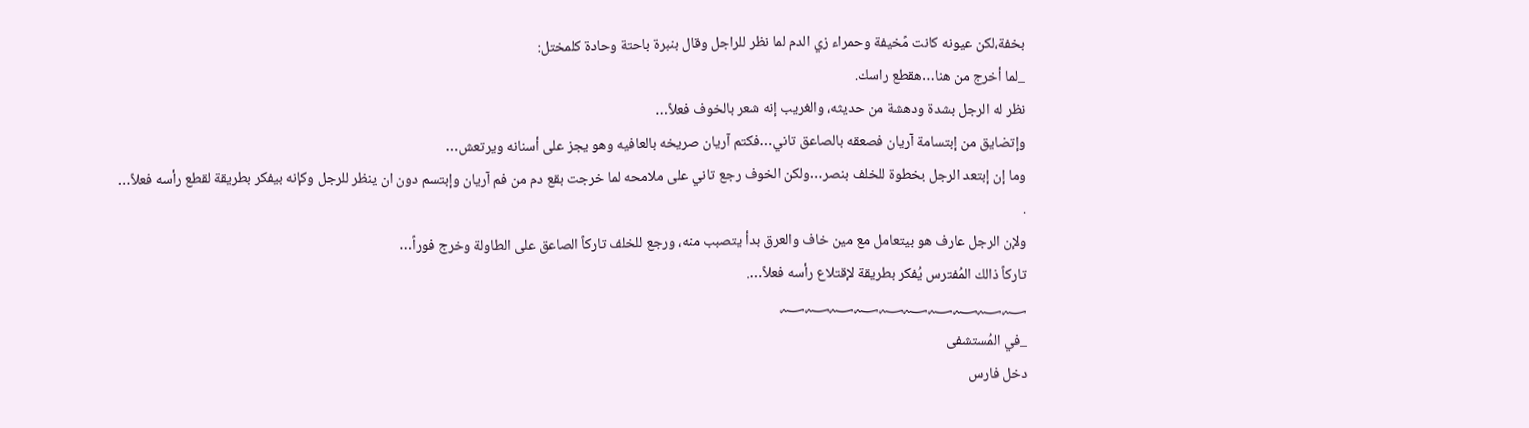بخفة،لكن عيونه كانت مًخيفة وحمراء زي الدم لما نظر للراجل وقال بنبرة باحتة وحادة كلمختل:
_لما أخرج من هنا…هقطع راسك.
نظر له الرجل بشدة ودهشة من حديثه، والغريب إنه شعر بالخوف فعلاً…
وإتضايق من إبتسامة آريان فصعقه بالصاعق تاني…فكتم آريان صريخه بالعافيه وهو يجز على أسنانه ويرتعش…
وما إن إبتعد الرجل بخطوة للخلف بنصر…ولكن الخوف رجع تاني على ملامحه لما خرجت بقع دم من فم آريان وإبتسم دون ان ينظر للرجل وكإنه بيفكر بطريقة لقطع رأسه فعلاً…
.
ولإن الرجل عارف هو بيتعامل مع مين خاف والعرق بدأ يتصبب منه، ورجع للخلف تاركاً الصاعق على الطاولة وخرج فوراً…
تاركاً ذالك المُفترس يُفكر بطريقة لإقتلاع رأسه فعلاً….
؁؁؁؁؁؁؁؁؁؁
_في المُستشفى
دخل فارس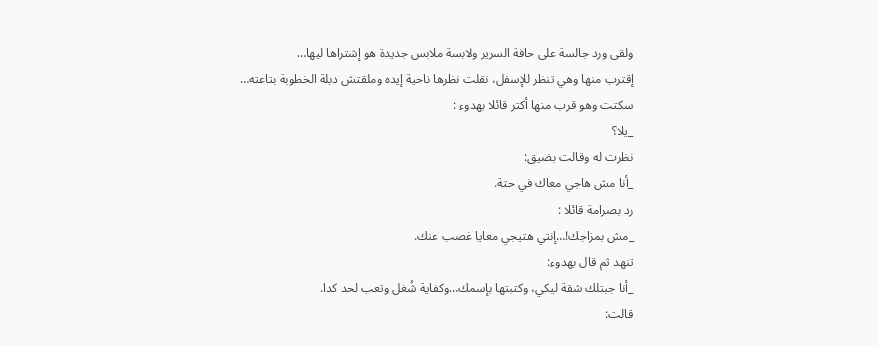ولقى ورد جالسة على حافة السرير ولابسة ملابس جديدة هو إشتراها ليها…
إقترب منها وهي تنظر للإسفل، نقلت نظرها ناحية إيده وملقتش دبلة الخطوبة بتاعته…
سكتت وهو قرب منها أكتر قائلا بهدوء :
_يلا؟
نظرت له وقالت بضيق:
_أنا مش هاجي معاك في حتة.
رد بصرامة قائلا :
_مش بمزاجك!…إنتي هتيجي معايا غصب عنك.
تنهد ثم قال بهدوء:
_أنا جبتلك شقة ليكي، وكتبتها بإسمك…وكفاية شُغل وتعب لحد كدا.
قالت: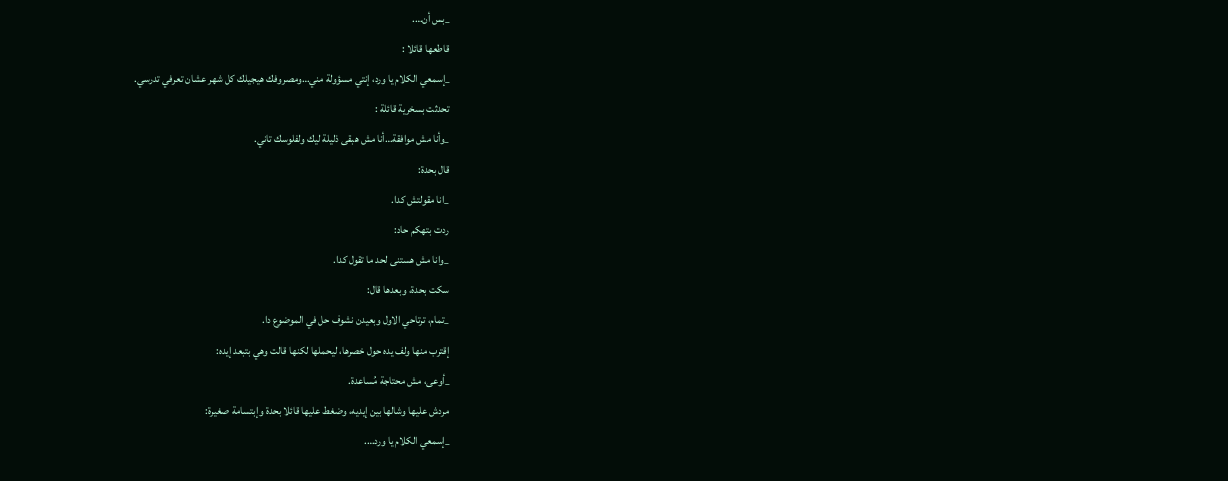_بس أن….
قاطعها قائلا :
_إسمعي الكلام يا ورد، إنتي مسؤولة مني…ومصروفك هيجيلك كل شهر عشان تعرفي تدرسي.
تحدثت بسخرية قائلة :
_وأنا مش موافقة…أنا مش هبقى ذليلة ليك ولفلوسك تاني.
قال بحدة:
_انا مقولتش كدا.
ردت بتهكم حاد:
_وانا مش هستنى لحد ما تقول كدا.
سكت بحدة، وبعدها قال:
_تمام، ترتاحي الاول وبعيدن نشوف حل في الموضوع دا.
إقترب منها ولف يده حول خصرها، ليحملها لكنها قالت وهي بتبعد إيده:
_أوعى، مش محتاجة مُساعدة.
مردش عليها وشالها بين إيديه، وضغط عليها قائلا بحدة وإبتسامة صغيرة:
_إسمعي الكلام يا ورد….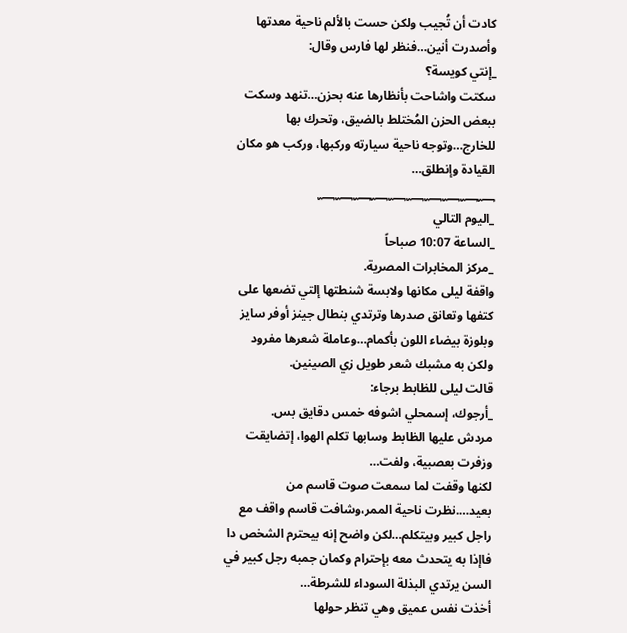كادت أن تُجيب ولكن حست بالألم ناحية معدتها وأصدرت أنين…فنظر لها فارس وقال:
_إنتي كويسة؟
سكتت واشاحت بأنظارها عنه بحزن…تنهد وسكت ببعض الحزن المُختلط بالضيق، وتحرك بها للخارج…وتوجه ناحية سيارته وركبها، وركب هو مكان القيادة وإنطلق…
؁؁؁؁؁؁؁؁؁؁
_اليوم التالي
_الساعة 10:07 صباحاً
_مركز المخابرات المصرية.
واقفة ليلى مكانها ولابسة شنطتها إلتي تضعها على كتفها وتعانق صدرها وترتدي بنطال جينز أوفر سايز وبلوزة بيضاء اللون بأكمام…وعاملة شعرها مفرود ولكن به مشبك شعر طويل زي الصينين.
قالت ليلى للظابط برجاء:
_أرجوك، إسمحلي اشوفه خمس دقايق بس.
مردش عليها الظابط وسابها تكلم الهوا، إتضايقت وزفرت بعصبية، ولفت…
لكنها وقفت لما سمعت صوت قاسم من بعيد….نظرت ناحية الممر،وشافت قاسم واقف مع راجل كبير وبيتكلم…لكن واضح إنه بيحترم الشخص دا فاإذا به يتحدث معه بإحترام وكمان جمبه رجل كبير في السن يرتدي البذلة السوداء للشرطة…
أخذت نفس عميق وهي تنظر حولها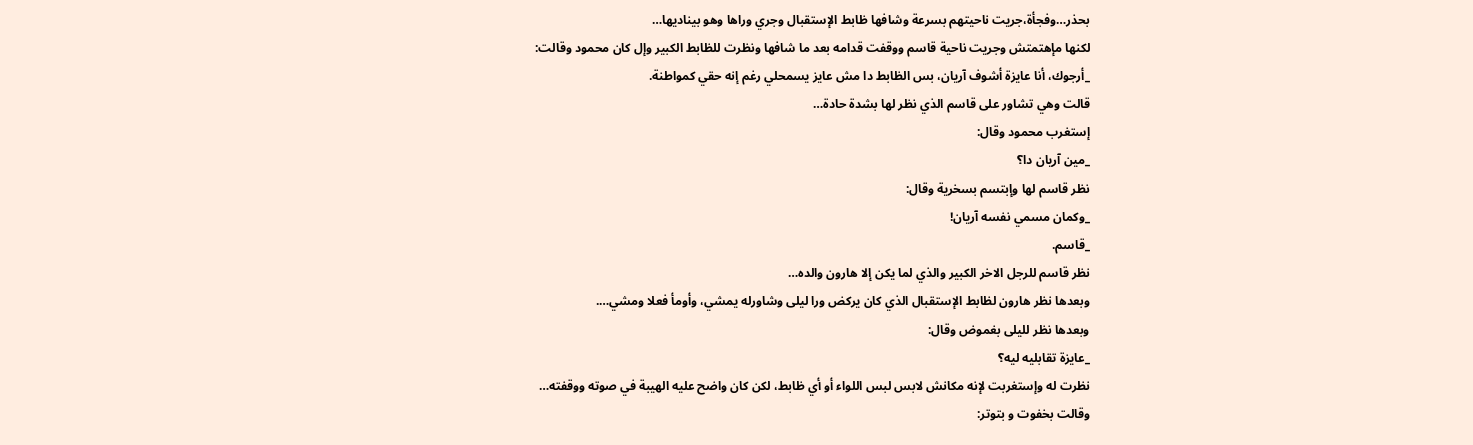بحذر…وفجأة،جريت ناحيتهم بسرعة وشافها ظابط الإستقبال وجري وراها وهو بيناديها…
لكنها مإهتمتش وجريت ناحية قاسم ووقفت قدامه بعد ما شافها ونظرت للظابط الكبير وإل كان محمود وقالت:
_أرجوك، أنا عايزة أشوف آريان، بس الظابط دا مش عايز يسمحلي رغم إنه حقي كمواطنة.
قالت وهي تشاور على قاسم الذي نظر لها بشدة حادة…
إستغرب محمود وقال:
_مين آريان دا؟
نظر قاسم لها وإبتسم بسخرية وقال:
_وكمان مسمي نفسه آريان!
_قاسم.
نظر قاسم للرجل الاخر الكبير والذي لما يكن إلا هارون والده…
وبعدها نظر هارون لظابط الإستقبال الذي كان يركض ورا ليلى وشاورله يمشي، وأومأ فعلا ومشي….
وبعدها نظر لليلى بغموض وقال:
_عايزة تقابليه ليه؟
نظرت له وإستغربت لإنه مكانش لابس لبس اللواء أو أي ظابط، لكن كان واضح عليه الهيبة في صوته ووقفته…
وقالت بخفوت و بتوتر: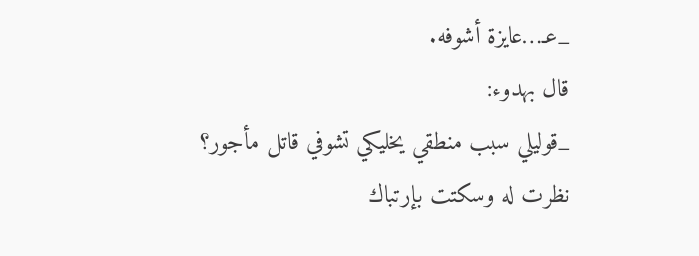_عـ…عايزة أشوفه.
قال بهدوء:
_قوليلي سبب منطقي يخليكي تشوفي قاتل مأجور؟
نظرت له وسكتت بإرتباك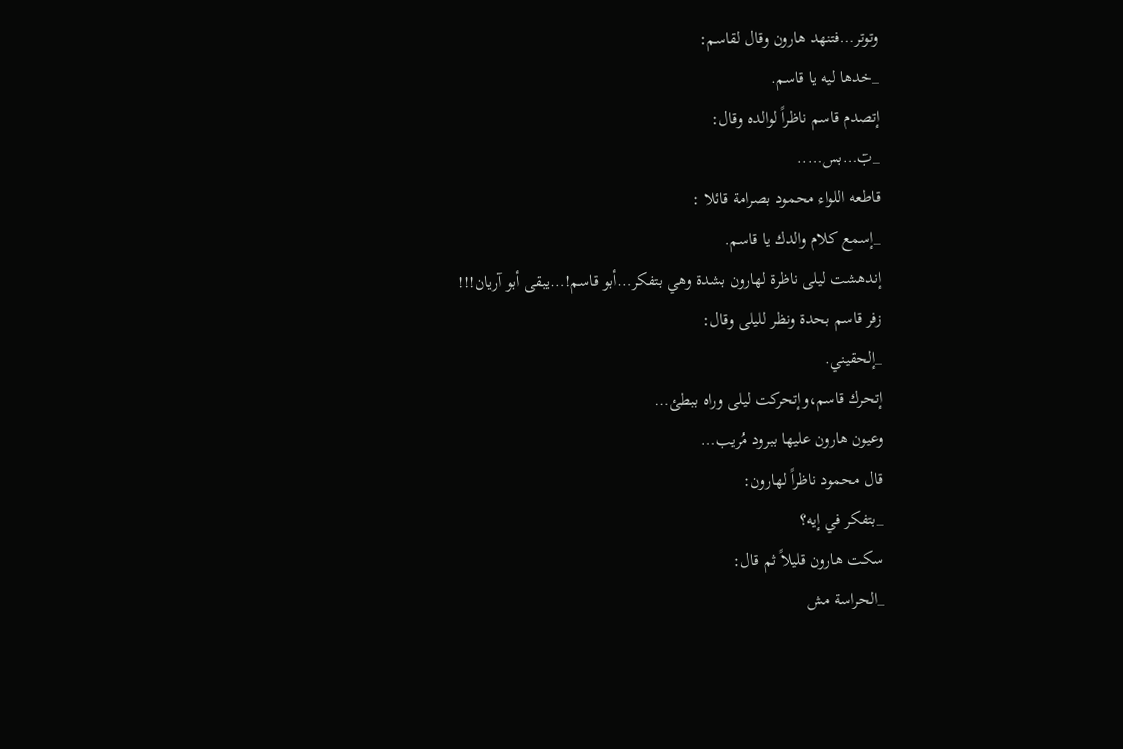وتوتر…فتنهد هارون وقال لقاسم:
_خدها ليه يا قاسم.
إتصدم قاسم ناظراً لوالده وقال:
_بٓ…بس…..
قاطعه اللواء محمود بصرامة قائلا :
_إسمع كلام والدك يا قاسم.
إندهشت ليلى ناظرة لهارون بشدة وهي بتفكر…أبو قاسم!…يبقى أبو آريان!!!
زفر قاسم بحدة ونظر لليلى وقال:
_إلحقيني.
إتحرك قاسم،وإتحركت ليلى وراه ببطئ…
وعيون هارون عليها ببرود مُريب…
قال محمود ناظراً لهارون:
_بتفكر في إيه؟
سكت هارون قليلاً ثم قال:
_الحراسة مش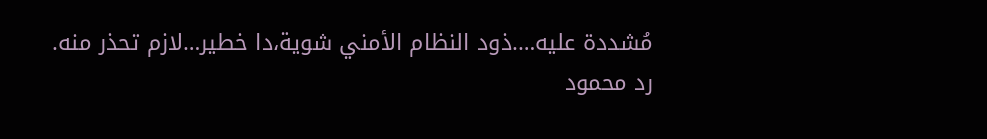مُشددة عليه….ذود النظام الأمني شوية،دا خطير…لازم تحذر منه.
رد محمود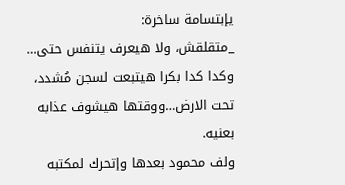يإبتسامة ساخرة:
_متقلقش، ولا هيعرف يتنفس حتى… وكدا كدا بكرا هيتبعت لسجن مُشدد، تحت الارض…ووقتها هيشوف عذابه بعنيه.
ولف محمود بعدها وإتحرك لمكتبه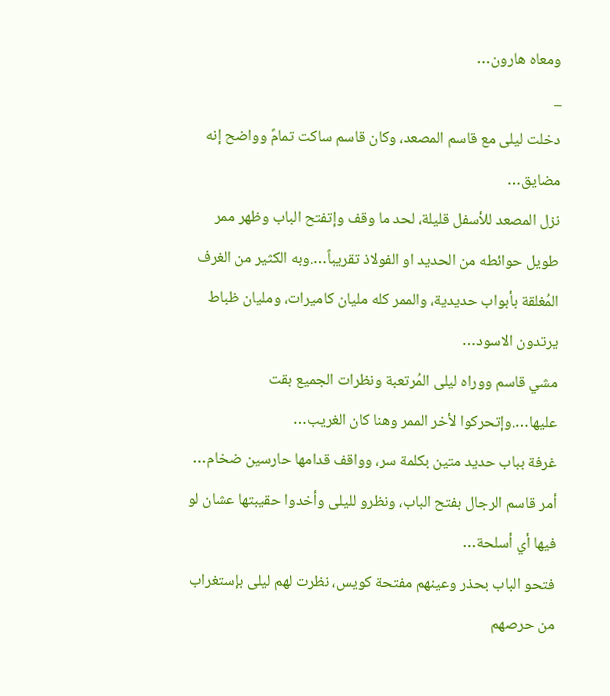ومعاه هارون…
_
دخلت ليلى مع قاسم المصعد، وكان قاسم ساكت تمامً وواضح إنه مضايق…
نزل المصعد للأسفل قليلة، لحد ما وقف وإتفتح الباب وظهر ممر طويل حوائطه من الحديد او الفولاذ تقريباً….وبه الكثير من الغرف المُغلقة بأبواب حديدية، والممر كله مليان كاميرات، ومليان ظباط يرتدون الاسود…
مشي قاسم ووراه ليلى المُرتعبة ونظرات الجميع بقت عليها….وإتحركوا لأخر الممر وهنا كان الغريب…
غرفة بباب حديد متين بكلمة سر، وواقف قدامها حارسين ضخام…
أمر قاسم الرجال بفتح الباب، ونظرو لليلى وأخدوا حقيبتها عشان لو فيها أي أسلحة…
فتحو الباب بحذر وعينهم مفتحة كويس، نظرت لهم ليلى بإستغراب من حرصهم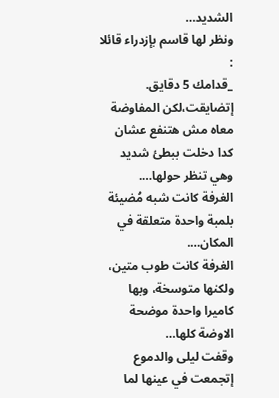الشديد…
ونظر لها قاسم بإزدراء قائلا :
_قدامك 5 دقايق.
إتضايقت،لكن المفاوضة معاه مش هتنفع عشان كدا دخلت ببطئ شديد وهي تنظر حولها….
الغرفة كانت شبه مُضيئة بلمبة واحدة متعلقة في المكان….
الغرفة كانت طوب متين، ولكنها متوسخة، وبها كاميرا واحدة موضحة الاوضة كلها…
وقفت ليلى والدموع إتجمعت في عينها لما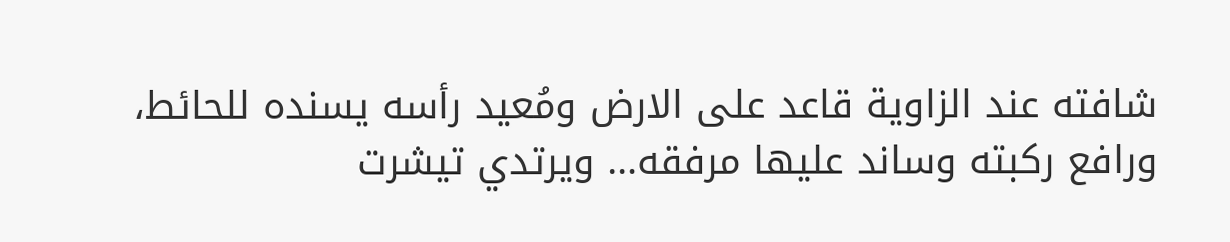شافته عند الزاوية قاعد على الارض ومُعيد رأسه يسنده للحائط، ورافع ركبته وساند عليها مرفقه… ويرتدي تيشرت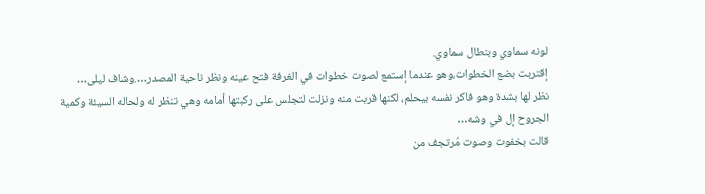لونه سماوي وبنطال سماوي.
إقتربت بضع الخطوات،وهو عندما إستمع لصوت خطوات في الغرفة فتح عينه ونظر ناحية المصدر….وشاف ليلى…
نظر لها بشدة وهو فاكر نفسه بيحلم، لكنها قربت منه ونزلت لتجلس على ركبتها أمامه وهي تنظر له ولحاله السيئة وكمية الجروح إل في وشه…
قالت بخفوت وصوت مُرتجف من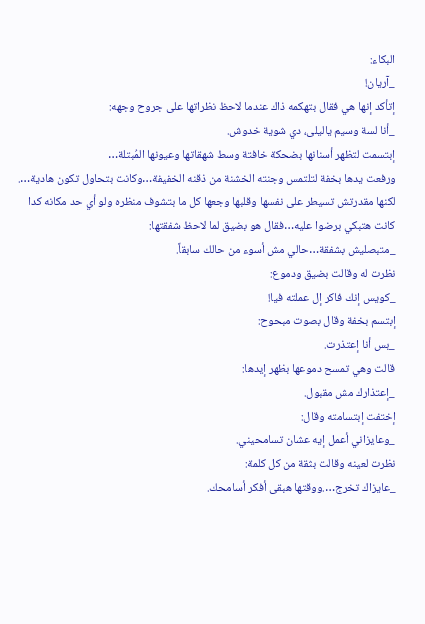البكاء:
_آريان!
إتأكد إنها هي فقال بتهكمه ذاك عندما لاحظ نظراتها على جروح وجهه:
_أنا لسة وسيم ياليلى، دي شوية خدوش.
إبتسمت لتظهر أسنانها بضحكة خافتة وسط شهقاتها وعيونها المُبتلة…
ورفعت يدها بخفة لتلتمس وجنته الخشنة من ذقنه الخفيفة…وكانت بتحاول تكون هادية….
لكنها مقدرتش تسيطر على نفسها وقلبها وجعها كل ما بتشوف منظره ولو أي حد مكانه كدا كانت هتبكي برضوا عليه…فقال هو بضيق لما لاحظ شفقتها:
_متبصليش بشفقة…حالي مش أسوء من حالك سابقاً.
نظرت له وقالت بضيق ودموع:
_كويس إنك فاكر إل عملته فيا!
إبتسم بخفة وقال بصوت مبحوح:
_بس أنا إعتذرت.
قالت وهي تمسح دموعها بظهر إيدها:
_إعتذارك مش مقبول.
إختفت إبتسامته وقال:
_وعايزاني أعمل إيه عشان تسامحيني.
نظرت لعينه وقالت بثقة من كل كلمة:
_عايزاك تخرج….ووقتها هبقى أفكر أسامحك.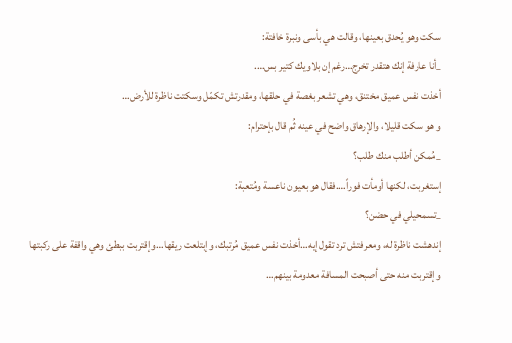سكت وهو يُحدق بعينها، وقالت هي بأسى ونبرة خافتة:
_أنا عارفة إنك هتقدر تخرج…رغم إن بلاويك كتير بس….
أخذت نفس عميق مختنق، وهي تشعر بغصة في حلقها، ومقدرتش تكمّل وسكتت ناظرة للأرض…
و هو سكت قليلا، والإرهاق واضح في عينه ثُم قال بإحترام:
_مُمكن أطلب منك طلب؟
إستغربت، لكنها أومأت فوراً….فقال هو بعيون ناعسة ومُتعبة:
_تسمحيلي في حضن؟
إندهشت ناظرة له، ومعرفتش ترد تقول إيه…أخذت نفس عميق مُرتبك، وإبتلعت ريقها…وإقتربت ببطئ وهي واقفة على ركبتها وإقتربت منه حتى أصبحت المسافة معدومة بينهم…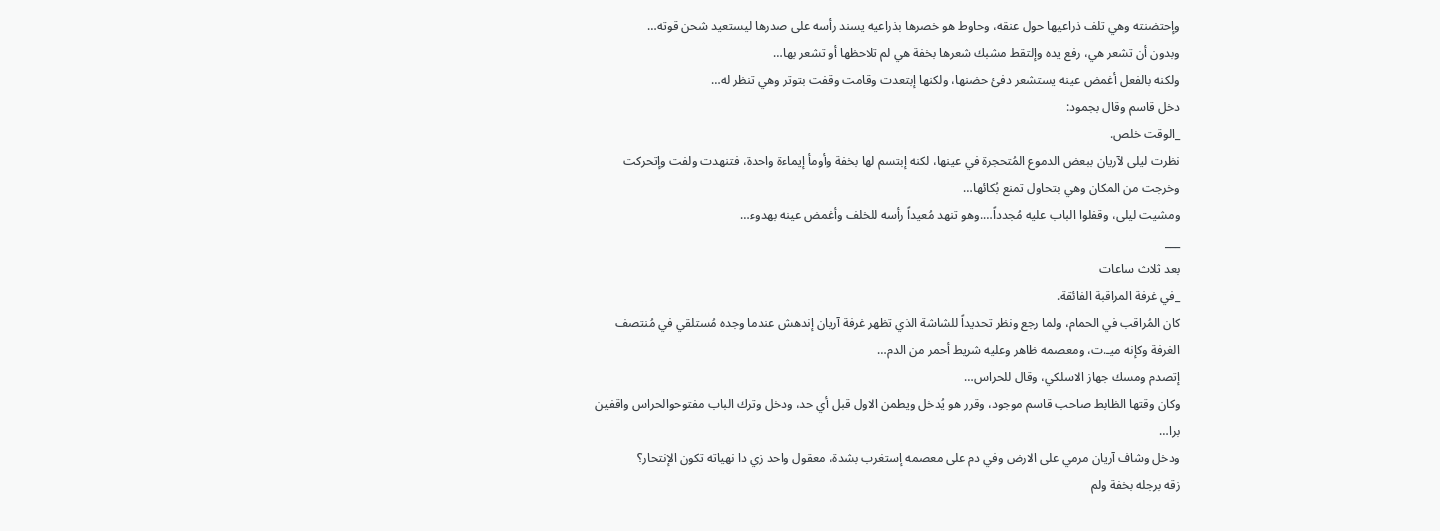وإحتضنته وهي تلف ذراعيها حول عنقه، وحاوط هو خصرها بذراعيه يسند رأسه على صدرها ليستعيد شحن قوته…
وبدون أن تشعر هي، رفع يده وإلتقط مشبك شعرها بخفة هي لم تلاحظها أو تشعر بها…
ولكنه بالفعل أغمض عينه يستشعر دفئ حضنها، ولكنها إبتعدت وقامت وقفت بتوتر وهي تنظر له…
دخل قاسم وقال بجمود:
_الوقت خلص.
نظرت ليلى لآريان ببعض الدموع المُتحجرة في عينها، لكنه إبتسم لها بخفة وأومأ إيماءة واحدة، فتنهدت ولفت وإتحركت وخرجت من المكان وهي بتحاول تمنع بُكائها…
ومشيت ليلى، وقفلوا الباب عليه مُجدداً….وهو تنهد مُعيداً رأسه للخلف وأغمض عينه بهدوء…
___
بعد ثلاث ساعات
_في غرفة المراقبة الفائقة.
كان المُراقب في الحمام، ولما رجع ونظر تحديداً للشاشة الذي تظهر غرفة آريان إندهش عندما وجده مُستلقي في مُنتصف الغرفة وكإنه ميـ.ت، ومعصمه ظاهر وعليه شريط أحمر من الدم…
إتصدم ومسك جهاز الاسلكي، وقال للحراس…
وكان وقتها الظابط صاحب قاسم موجود، وقرر هو يُدخل ويطمن الاول قبل أي حد، ودخل وترك الباب مفتوحوالحراس واقفين برا…
ودخل وشاف آريان مرمي على الارض وفي دم على معصمه إستغرب بشدة، معقول واحد زي دا نهياته تكون الإنتحار؟
زقه برجله بخفة ولم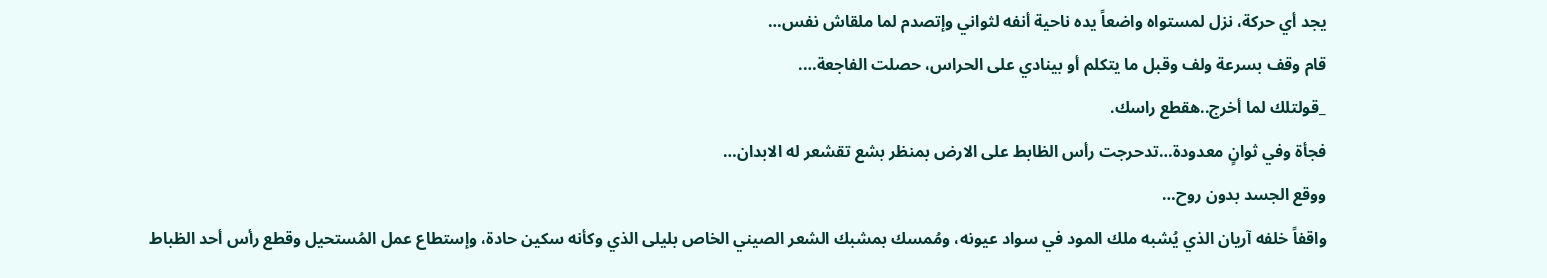يجد أي حركة، نزل لمستواه واضعاً يده ناحية أنفه لثواني وإتصدم لما ملقاش نفس…
قام وقف بسرعة ولف وقبل ما يتكلم أو بينادي على الحراس، حصلت الفاجعة….
_قولتلك لما أخرج..هقطع راسك.
فجأة وفي ثوانٍ معدودة…تدحرجت رأس الظابط على الارض بمنظر بشع تقشعر له الابدان…
ووقع الجسد بدون روح…
واقفاً خلفه آريان الذي يُشبه ملك المود في سواد عيونه، ومُمسك بمشبك الشعر الصيني الخاص بليلى الذي وكأنه سكين حادة، وإستطاع عمل المُستحيل وقطع رأس أحد الظباط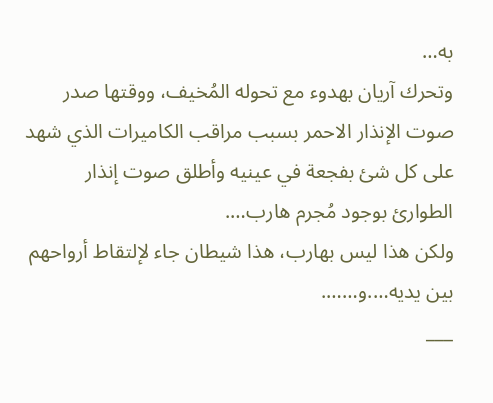به…
وتحرك آريان بهدوء مع تحوله المُخيف، ووقتها صدر صوت الإنذار الاحمر بسبب مراقب الكاميرات الذي شهد على كل شئ بفجعة في عينيه وأطلق صوت إنذار الطوارئ بوجود مُجرم هارب….
ولكن هذا ليس بهارب، هذا شيطان جاء لإلتقاط أرواحهم بين يديه….و…….
___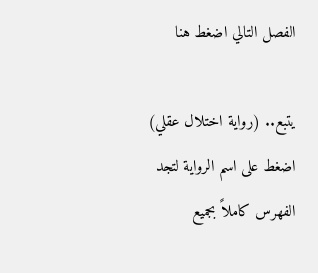الفصل التالي اضغط هنا

يتبع.. (رواية اختلال عقلي) اضغط على اسم الرواية لتجد الفهرس كاملاً بجميع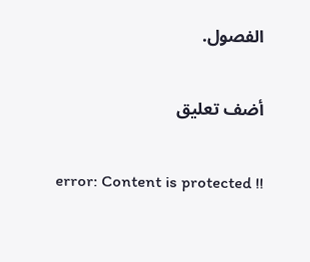الفصول.

أضف تعليق

error: Content is protected !!